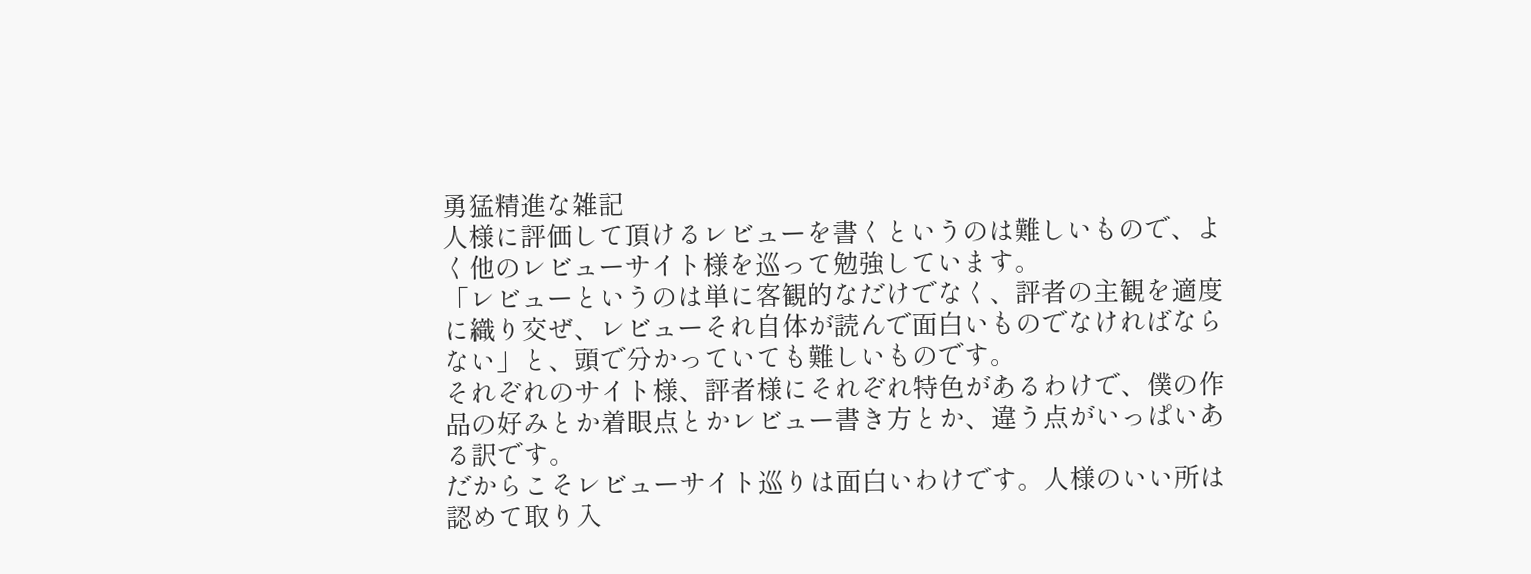勇猛精進な雑記
人様に評価して頂けるレビューを書くというのは難しいもので、よく他のレビューサイト様を巡って勉強しています。
「レビューというのは単に客観的なだけでなく、評者の主観を適度に織り交ぜ、レビューそれ自体が読んで面白いものでなければならない」と、頭で分かっていても難しいものです。
それぞれのサイト様、評者様にそれぞれ特色があるわけで、僕の作品の好みとか着眼点とかレビュー書き方とか、違う点がいっぱいある訳です。
だからこそレビューサイト巡りは面白いわけです。人様のいい所は認めて取り入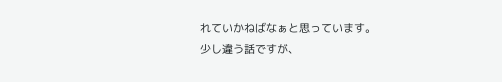れていかねばなぁと思っています。
少し違う話ですが、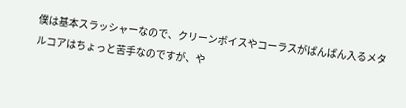僕は基本スラッシャーなので、クリーンボイスやコーラスがばんばん入るメタルコアはちょっと苦手なのですが、や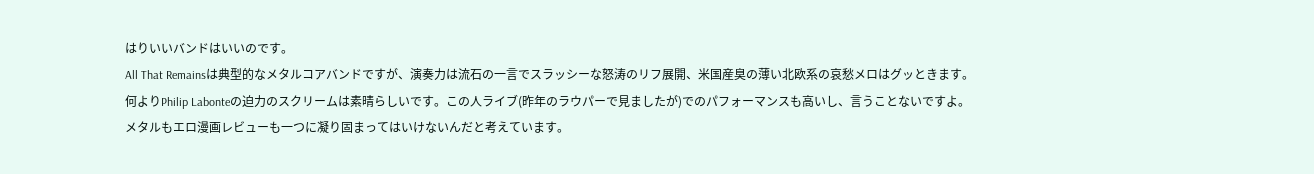はりいいバンドはいいのです。
All That Remainsは典型的なメタルコアバンドですが、演奏力は流石の一言でスラッシーな怒涛のリフ展開、米国産臭の薄い北欧系の哀愁メロはグッときます。
何よりPhilip Labonteの迫力のスクリームは素晴らしいです。この人ライブ(昨年のラウパーで見ましたが)でのパフォーマンスも高いし、言うことないですよ。
メタルもエロ漫画レビューも一つに凝り固まってはいけないんだと考えています。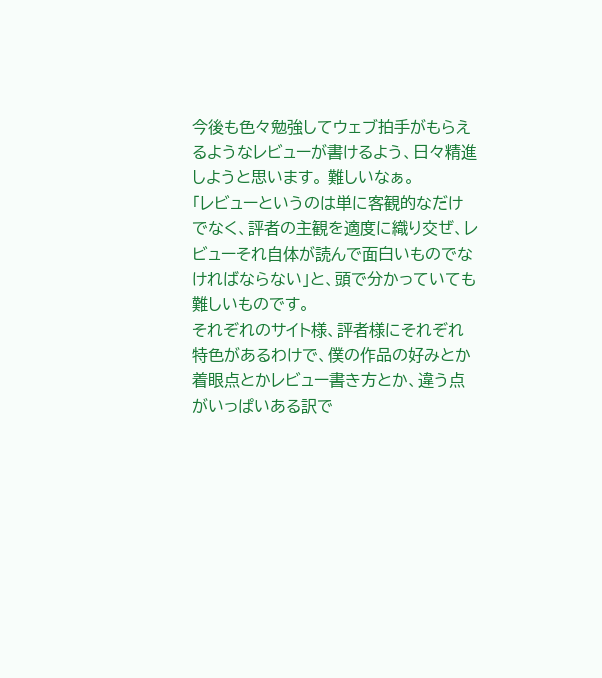今後も色々勉強してウェブ拍手がもらえるようなレビューが書けるよう、日々精進しようと思います。 難しいなぁ。
「レビューというのは単に客観的なだけでなく、評者の主観を適度に織り交ぜ、レビューそれ自体が読んで面白いものでなければならない」と、頭で分かっていても難しいものです。
それぞれのサイト様、評者様にそれぞれ特色があるわけで、僕の作品の好みとか着眼点とかレビュー書き方とか、違う点がいっぱいある訳で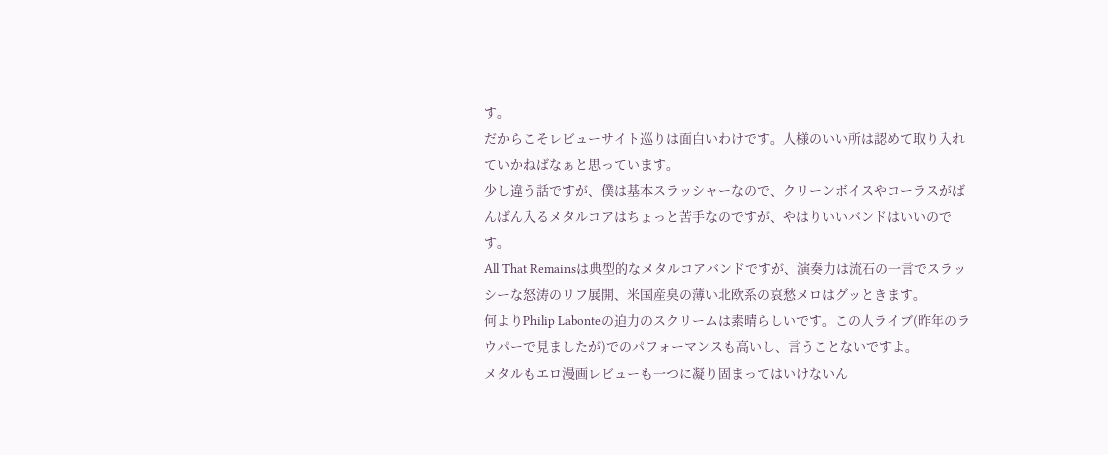す。
だからこそレビューサイト巡りは面白いわけです。人様のいい所は認めて取り入れていかねばなぁと思っています。
少し違う話ですが、僕は基本スラッシャーなので、クリーンボイスやコーラスがばんばん入るメタルコアはちょっと苦手なのですが、やはりいいバンドはいいのです。
All That Remainsは典型的なメタルコアバンドですが、演奏力は流石の一言でスラッシーな怒涛のリフ展開、米国産臭の薄い北欧系の哀愁メロはグッときます。
何よりPhilip Labonteの迫力のスクリームは素晴らしいです。この人ライブ(昨年のラウパーで見ましたが)でのパフォーマンスも高いし、言うことないですよ。
メタルもエロ漫画レビューも一つに凝り固まってはいけないん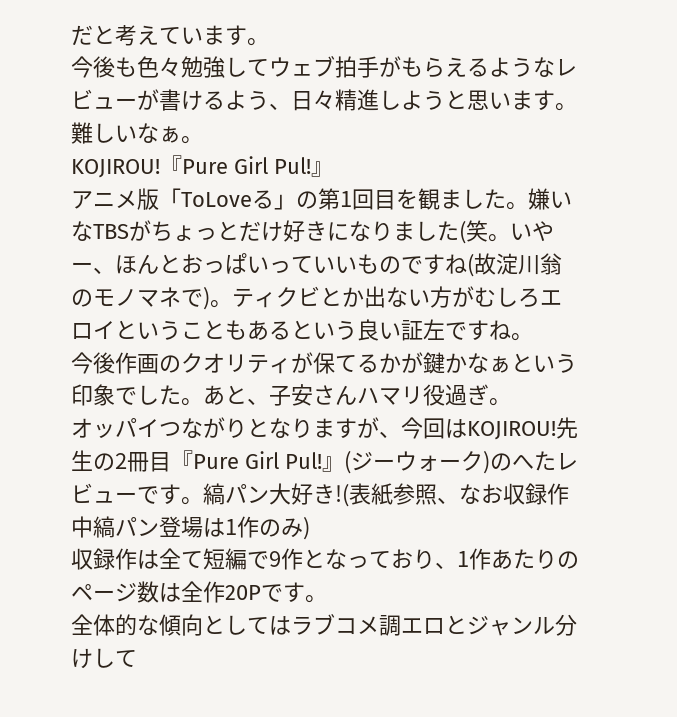だと考えています。
今後も色々勉強してウェブ拍手がもらえるようなレビューが書けるよう、日々精進しようと思います。 難しいなぁ。
KOJIROU!『Pure Girl Pul!』
アニメ版「ToLoveる」の第1回目を観ました。嫌いなTBSがちょっとだけ好きになりました(笑。いやー、ほんとおっぱいっていいものですね(故淀川翁のモノマネで)。ティクビとか出ない方がむしろエロイということもあるという良い証左ですね。
今後作画のクオリティが保てるかが鍵かなぁという印象でした。あと、子安さんハマリ役過ぎ。
オッパイつながりとなりますが、今回はKOJIROU!先生の2冊目『Pure Girl Pul!』(ジーウォーク)のへたレビューです。縞パン大好き!(表紙参照、なお収録作中縞パン登場は1作のみ)
収録作は全て短編で9作となっており、1作あたりのページ数は全作20Pです。
全体的な傾向としてはラブコメ調エロとジャンル分けして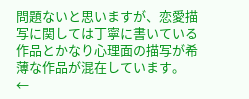問題ないと思いますが、恋愛描写に関しては丁寧に書いている作品とかなり心理面の描写が希薄な作品が混在しています。
←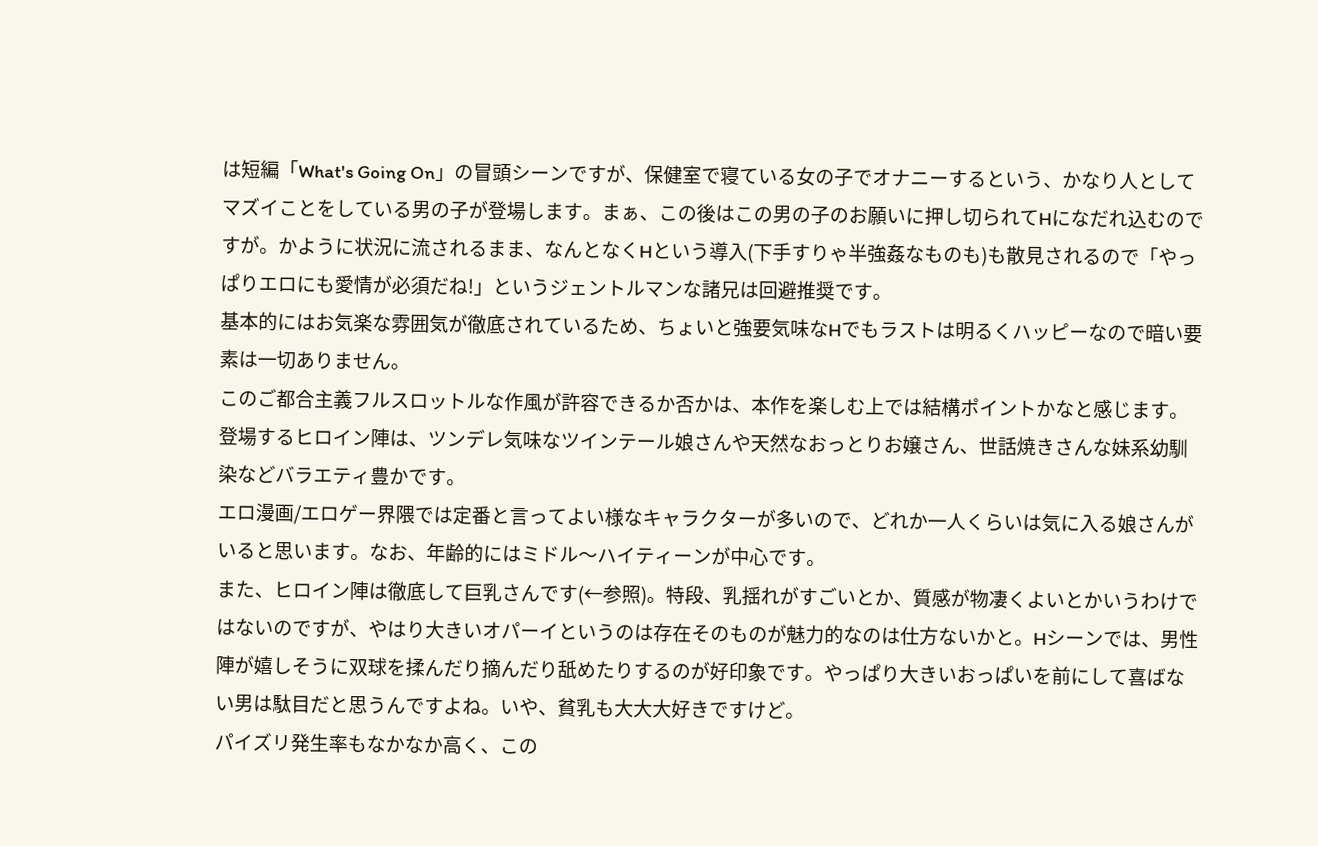は短編「What's Going On」の冒頭シーンですが、保健室で寝ている女の子でオナニーするという、かなり人としてマズイことをしている男の子が登場します。まぁ、この後はこの男の子のお願いに押し切られてHになだれ込むのですが。かように状況に流されるまま、なんとなくHという導入(下手すりゃ半強姦なものも)も散見されるので「やっぱりエロにも愛情が必須だね!」というジェントルマンな諸兄は回避推奨です。
基本的にはお気楽な雰囲気が徹底されているため、ちょいと強要気味なHでもラストは明るくハッピーなので暗い要素は一切ありません。
このご都合主義フルスロットルな作風が許容できるか否かは、本作を楽しむ上では結構ポイントかなと感じます。
登場するヒロイン陣は、ツンデレ気味なツインテール娘さんや天然なおっとりお嬢さん、世話焼きさんな妹系幼馴染などバラエティ豊かです。
エロ漫画/エロゲー界隈では定番と言ってよい様なキャラクターが多いので、どれか一人くらいは気に入る娘さんがいると思います。なお、年齢的にはミドル〜ハイティーンが中心です。
また、ヒロイン陣は徹底して巨乳さんです(←参照)。特段、乳揺れがすごいとか、質感が物凄くよいとかいうわけではないのですが、やはり大きいオパーイというのは存在そのものが魅力的なのは仕方ないかと。Hシーンでは、男性陣が嬉しそうに双球を揉んだり摘んだり舐めたりするのが好印象です。やっぱり大きいおっぱいを前にして喜ばない男は駄目だと思うんですよね。いや、貧乳も大大大好きですけど。
パイズリ発生率もなかなか高く、この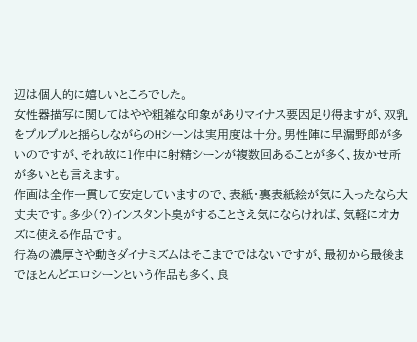辺は個人的に嬉しいところでした。
女性器描写に関してはやや粗雑な印象がありマイナス要因足り得ますが、双乳をプルプルと揺らしながらのHシーンは実用度は十分。男性陣に早漏野郎が多いのですが、それ故に1作中に射精シーンが複数回あることが多く、抜かせ所が多いとも言えます。
作画は全作一貫して安定していますので、表紙・裏表紙絵が気に入ったなら大丈夫です。多少(?)インスタント臭がすることさえ気にならければ、気軽にオカズに使える作品です。
行為の濃厚さや動きダイナミズムはそこまでではないですが、最初から最後までほとんどエロシーンという作品も多く、良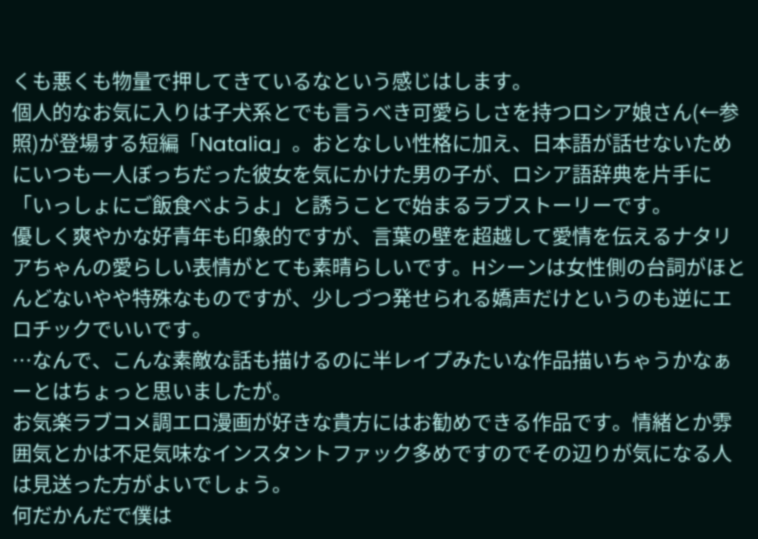くも悪くも物量で押してきているなという感じはします。
個人的なお気に入りは子犬系とでも言うべき可愛らしさを持つロシア娘さん(←参照)が登場する短編「Natalia」。おとなしい性格に加え、日本語が話せないためにいつも一人ぼっちだった彼女を気にかけた男の子が、ロシア語辞典を片手に「いっしょにご飯食べようよ」と誘うことで始まるラブストーリーです。
優しく爽やかな好青年も印象的ですが、言葉の壁を超越して愛情を伝えるナタリアちゃんの愛らしい表情がとても素晴らしいです。Hシーンは女性側の台詞がほとんどないやや特殊なものですが、少しづつ発せられる嬌声だけというのも逆にエロチックでいいです。
…なんで、こんな素敵な話も描けるのに半レイプみたいな作品描いちゃうかなぁーとはちょっと思いましたが。
お気楽ラブコメ調エロ漫画が好きな貴方にはお勧めできる作品です。情緒とか雰囲気とかは不足気味なインスタントファック多めですのでその辺りが気になる人は見送った方がよいでしょう。
何だかんだで僕は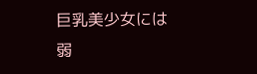巨乳美少女には弱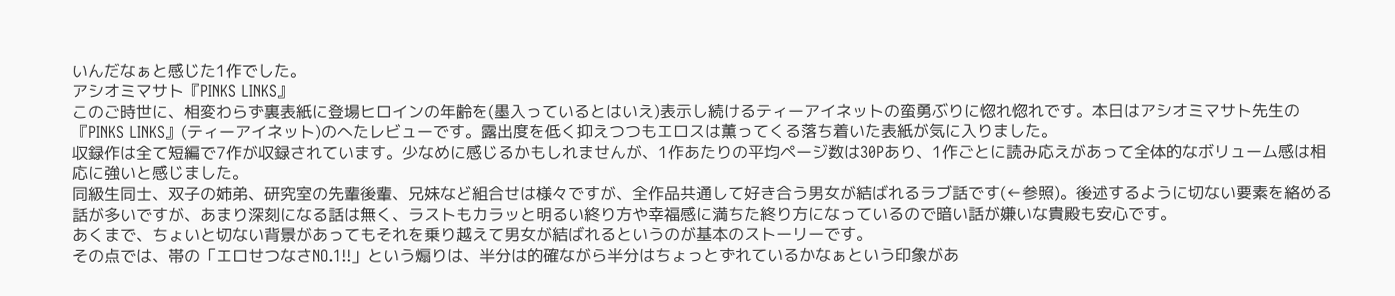いんだなぁと感じた1作でした。
アシオミマサト『PINKS LINKS』
このご時世に、相変わらず裏表紙に登場ヒロインの年齢を(墨入っているとはいえ)表示し続けるティーアイネットの蛮勇ぶりに惚れ惚れです。本日はアシオミマサト先生の『PINKS LINKS』(ティーアイネット)のへたレビューです。露出度を低く抑えつつもエロスは薫ってくる落ち着いた表紙が気に入りました。
収録作は全て短編で7作が収録されています。少なめに感じるかもしれませんが、1作あたりの平均ページ数は30Pあり、1作ごとに読み応えがあって全体的なボリューム感は相応に強いと感じました。
同級生同士、双子の姉弟、研究室の先輩後輩、兄妹など組合せは様々ですが、全作品共通して好き合う男女が結ばれるラブ話です(←参照)。後述するように切ない要素を絡める話が多いですが、あまり深刻になる話は無く、ラストもカラッと明るい終り方や幸福感に満ちた終り方になっているので暗い話が嫌いな貴殿も安心です。
あくまで、ちょいと切ない背景があってもそれを乗り越えて男女が結ばれるというのが基本のストーリーです。
その点では、帯の「エロせつなさNO.1!!」という煽りは、半分は的確ながら半分はちょっとずれているかなぁという印象があ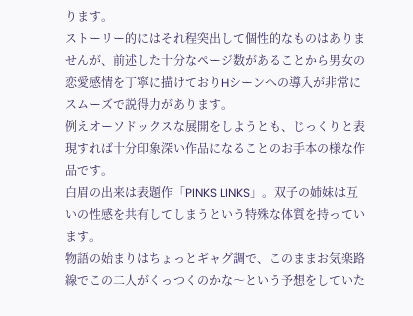ります。
ストーリー的にはそれ程突出して個性的なものはありませんが、前述した十分なページ数があることから男女の恋愛感情を丁寧に描けておりHシーンへの導入が非常にスムーズで説得力があります。
例えオーソドックスな展開をしようとも、じっくりと表現すれば十分印象深い作品になることのお手本の様な作品です。
白眉の出来は表題作「PINKS LINKS」。双子の姉妹は互いの性感を共有してしまうという特殊な体質を持っています。
物語の始まりはちょっとギャグ調で、このままお気楽路線でこの二人がくっつくのかな〜という予想をしていた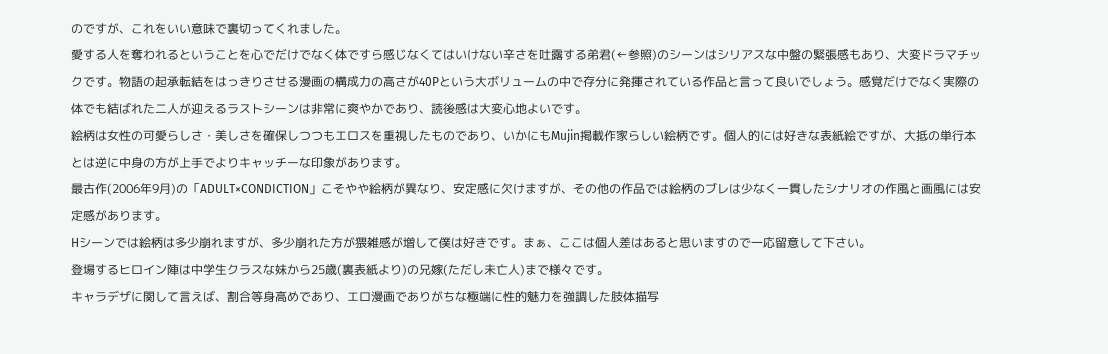のですが、これをいい意味で裏切ってくれました。
愛する人を奪われるということを心でだけでなく体ですら感じなくてはいけない辛さを吐露する弟君(←参照)のシーンはシリアスな中盤の緊張感もあり、大変ドラマチックです。物語の起承転結をはっきりさせる漫画の構成力の高さが40Pという大ボリュームの中で存分に発揮されている作品と言って良いでしょう。感覚だけでなく実際の体でも結ばれた二人が迎えるラストシーンは非常に爽やかであり、読後感は大変心地よいです。
絵柄は女性の可愛らしさ・美しさを確保しつつもエロスを重視したものであり、いかにもMujin掲載作家らしい絵柄です。個人的には好きな表紙絵ですが、大抵の単行本とは逆に中身の方が上手でよりキャッチーな印象があります。
最古作(2006年9月)の「ADULT×CONDICTION」こそやや絵柄が異なり、安定感に欠けますが、その他の作品では絵柄のブレは少なく一貫したシナリオの作風と画風には安定感があります。
Hシーンでは絵柄は多少崩れますが、多少崩れた方が猥雑感が増して僕は好きです。まぁ、ここは個人差はあると思いますので一応留意して下さい。
登場するヒロイン陣は中学生クラスな妹から25歳(裏表紙より)の兄嫁(ただし未亡人)まで様々です。
キャラデザに関して言えば、割合等身高めであり、エロ漫画でありがちな極端に性的魅力を強調した肢体描写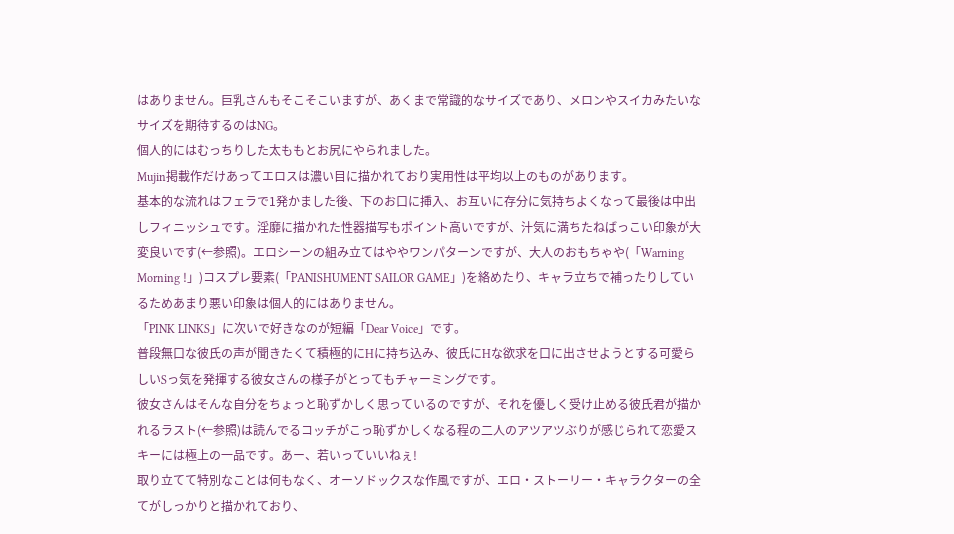はありません。巨乳さんもそこそこいますが、あくまで常識的なサイズであり、メロンやスイカみたいなサイズを期待するのはNG。
個人的にはむっちりした太ももとお尻にやられました。
Mujin掲載作だけあってエロスは濃い目に描かれており実用性は平均以上のものがあります。
基本的な流れはフェラで1発かました後、下のお口に挿入、お互いに存分に気持ちよくなって最後は中出しフィニッシュです。淫靡に描かれた性器描写もポイント高いですが、汁気に満ちたねばっこい印象が大変良いです(←参照)。エロシーンの組み立てはややワンパターンですが、大人のおもちゃや(「Warning Morning !」)コスプレ要素(「PANISHUMENT SAILOR GAME」)を絡めたり、キャラ立ちで補ったりしているためあまり悪い印象は個人的にはありません。
「PINK LINKS」に次いで好きなのが短編「Dear Voice」です。
普段無口な彼氏の声が聞きたくて積極的にHに持ち込み、彼氏にHな欲求を口に出させようとする可愛らしいSっ気を発揮する彼女さんの様子がとってもチャーミングです。
彼女さんはそんな自分をちょっと恥ずかしく思っているのですが、それを優しく受け止める彼氏君が描かれるラスト(←参照)は読んでるコッチがこっ恥ずかしくなる程の二人のアツアツぶりが感じられて恋愛スキーには極上の一品です。あー、若いっていいねぇ!
取り立てて特別なことは何もなく、オーソドックスな作風ですが、エロ・ストーリー・キャラクターの全てがしっかりと描かれており、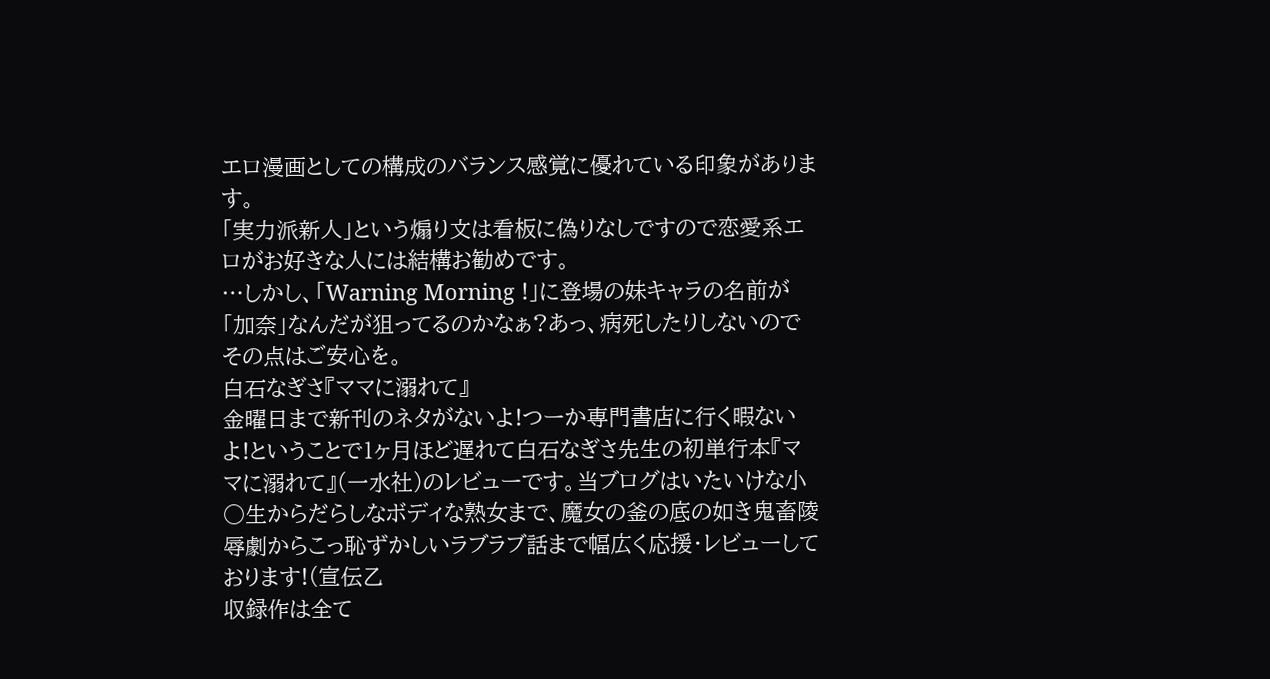エロ漫画としての構成のバランス感覚に優れている印象があります。
「実力派新人」という煽り文は看板に偽りなしですので恋愛系エロがお好きな人には結構お勧めです。
…しかし、「Warning Morning !」に登場の妹キャラの名前が「加奈」なんだが狙ってるのかなぁ?あっ、病死したりしないのでその点はご安心を。
白石なぎさ『ママに溺れて』
金曜日まで新刊のネタがないよ!つーか専門書店に行く暇ないよ!ということで1ヶ月ほど遅れて白石なぎさ先生の初単行本『ママに溺れて』(一水社)のレビューです。当ブログはいたいけな小○生からだらしなボディな熟女まで、魔女の釜の底の如き鬼畜陵辱劇からこっ恥ずかしいラブラブ話まで幅広く応援・レビューしております!(宣伝乙
収録作は全て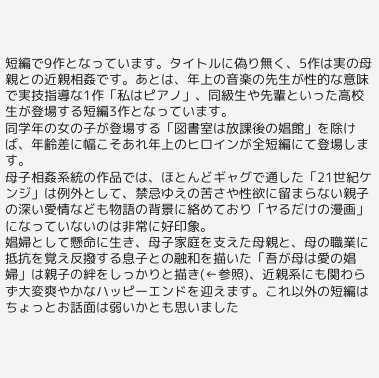短編で9作となっています。タイトルに偽り無く、5作は実の母親との近親相姦です。あとは、年上の音楽の先生が性的な意味で実技指導な1作「私はピアノ」、同級生や先輩といった高校生が登場する短編3作となっています。
同学年の女の子が登場する「図書室は放課後の娼館」を除けば、年齢差に幅こそあれ年上のヒロインが全短編にて登場します。
母子相姦系統の作品では、ほとんどギャグで通した「21世紀ケンジ」は例外として、禁忌ゆえの苦さや性欲に留まらない親子の深い愛情なども物語の背景に絡めており「ヤるだけの漫画」になっていないのは非常に好印象。
娼婦として懸命に生き、母子家庭を支えた母親と、母の職業に抵抗を覚え反撥する息子との融和を描いた「吾が母は愛の娼婦」は親子の絆をしっかりと描き(←参照)、近親系にも関わらず大変爽やかなハッピーエンドを迎えます。これ以外の短編はちょっとお話面は弱いかとも思いました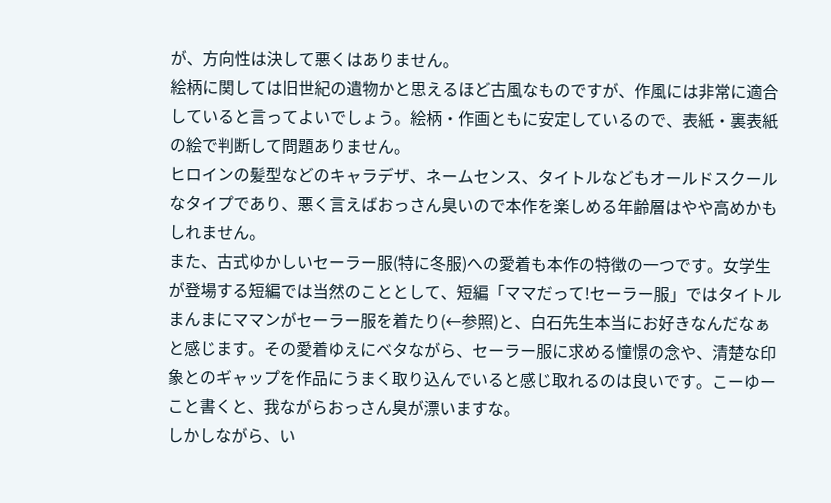が、方向性は決して悪くはありません。
絵柄に関しては旧世紀の遺物かと思えるほど古風なものですが、作風には非常に適合していると言ってよいでしょう。絵柄・作画ともに安定しているので、表紙・裏表紙の絵で判断して問題ありません。
ヒロインの髪型などのキャラデザ、ネームセンス、タイトルなどもオールドスクールなタイプであり、悪く言えばおっさん臭いので本作を楽しめる年齢層はやや高めかもしれません。
また、古式ゆかしいセーラー服(特に冬服)への愛着も本作の特徴の一つです。女学生が登場する短編では当然のこととして、短編「ママだって!セーラー服」ではタイトルまんまにママンがセーラー服を着たり(←参照)と、白石先生本当にお好きなんだなぁと感じます。その愛着ゆえにベタながら、セーラー服に求める憧憬の念や、清楚な印象とのギャップを作品にうまく取り込んでいると感じ取れるのは良いです。こーゆーこと書くと、我ながらおっさん臭が漂いますな。
しかしながら、い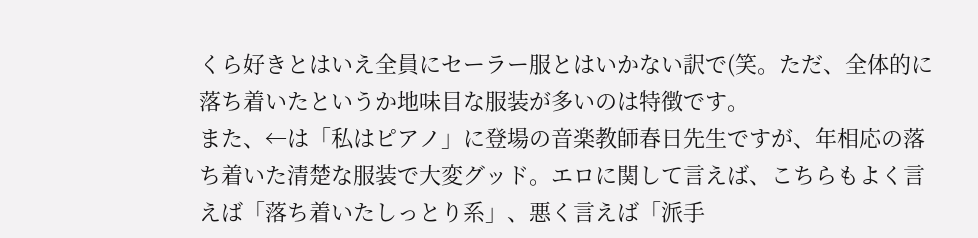くら好きとはいえ全員にセーラー服とはいかない訳で(笑。ただ、全体的に落ち着いたというか地味目な服装が多いのは特徴です。
また、←は「私はピアノ」に登場の音楽教師春日先生ですが、年相応の落ち着いた清楚な服装で大変グッド。エロに関して言えば、こちらもよく言えば「落ち着いたしっとり系」、悪く言えば「派手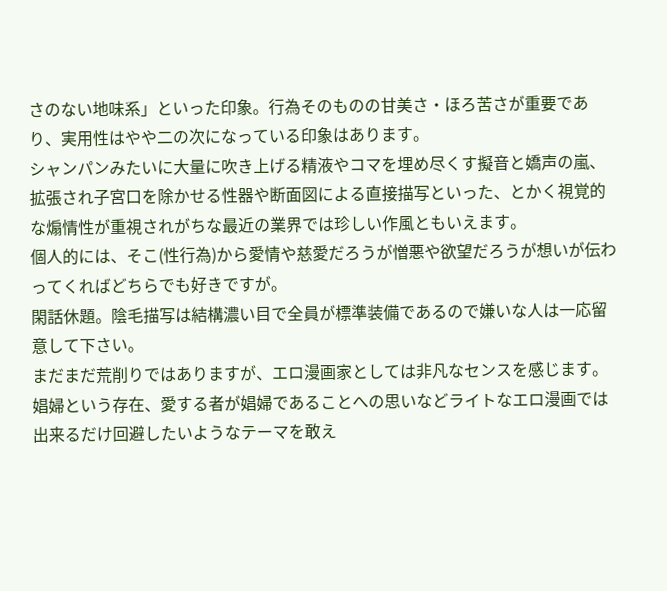さのない地味系」といった印象。行為そのものの甘美さ・ほろ苦さが重要であり、実用性はやや二の次になっている印象はあります。
シャンパンみたいに大量に吹き上げる精液やコマを埋め尽くす擬音と嬌声の嵐、拡張され子宮口を除かせる性器や断面図による直接描写といった、とかく視覚的な煽情性が重視されがちな最近の業界では珍しい作風ともいえます。
個人的には、そこ(性行為)から愛情や慈愛だろうが憎悪や欲望だろうが想いが伝わってくればどちらでも好きですが。
閑話休題。陰毛描写は結構濃い目で全員が標準装備であるので嫌いな人は一応留意して下さい。
まだまだ荒削りではありますが、エロ漫画家としては非凡なセンスを感じます。娼婦という存在、愛する者が娼婦であることへの思いなどライトなエロ漫画では出来るだけ回避したいようなテーマを敢え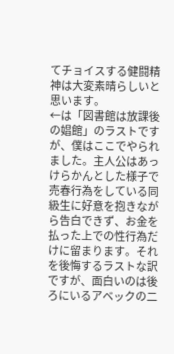てチョイスする健闘精神は大変素晴らしいと思います。
←は「図書館は放課後の娼館」のラストですが、僕はここでやられました。主人公はあっけらかんとした様子で売春行為をしている同級生に好意を抱きながら告白できず、お金を払った上での性行為だけに留まります。それを後悔するラストな訳ですが、面白いのは後ろにいるアベックの二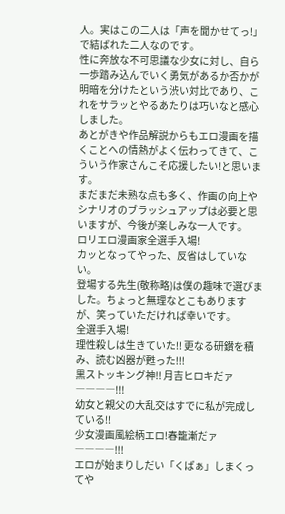人。実はこの二人は「声を聞かせてっ!」で結ばれた二人なのです。
性に奔放な不可思議な少女に対し、自ら一歩踏み込んでいく勇気があるか否かが明暗を分けたという渋い対比であり、これをサラッとやるあたりは巧いなと感心しました。
あとがきや作品解説からもエロ漫画を描くことへの情熱がよく伝わってきて、こういう作家さんこそ応援したい!と思います。
まだまだ未熟な点も多く、作画の向上やシナリオのブラッシュアップは必要と思いますが、今後が楽しみな一人です。
ロリエロ漫画家全選手入場!
カッとなってやった、反省はしていない。
登場する先生(敬称略)は僕の趣味で選びました。ちょっと無理なとこもありますが、笑っていただければ幸いです。
全選手入場!
理性殺しは生きていた!! 更なる研鑚を積み、読む凶器が甦った!!!
黒ストッキング神!! 月吉ヒロキだァ――――!!!
幼女と親父の大乱交はすでに私が完成している!!
少女漫画風絵柄エロ!春籠漸だァ――――!!!
エロが始まりしだい「くぱぁ」しまくってや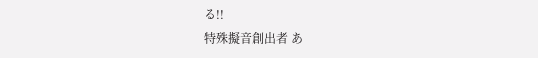る!!
特殊擬音創出者 あ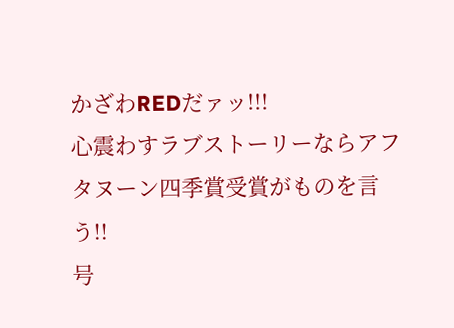かざわREDだァッ!!!
心震わすラブストーリーならアフタヌーン四季賞受賞がものを言う!!
号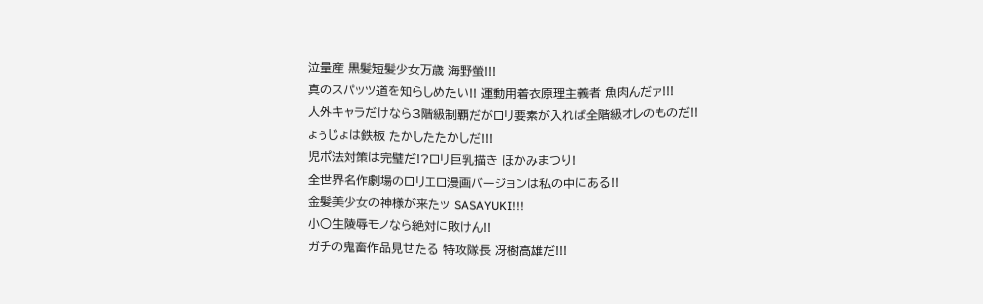泣量産 黒髪短髪少女万歳 海野螢!!!
真のスパッツ道を知らしめたい!! 運動用着衣原理主義者 魚肉んだァ!!!
人外キャラだけなら3階級制覇だがロリ要素が入れば全階級オレのものだ!!
ょぅじょは鉄板 たかしたたかしだ!!!
児ポ法対策は完璧だ!?ロリ巨乳描き ほかみまつり!
全世界名作劇場のロリエロ漫画バージョンは私の中にある!!
金髪美少女の神様が来たッ SASAYUKI!!!
小○生陵辱モノなら絶対に敗けん!!
ガチの鬼畜作品見せたる 特攻隊長 冴樹高雄だ!!!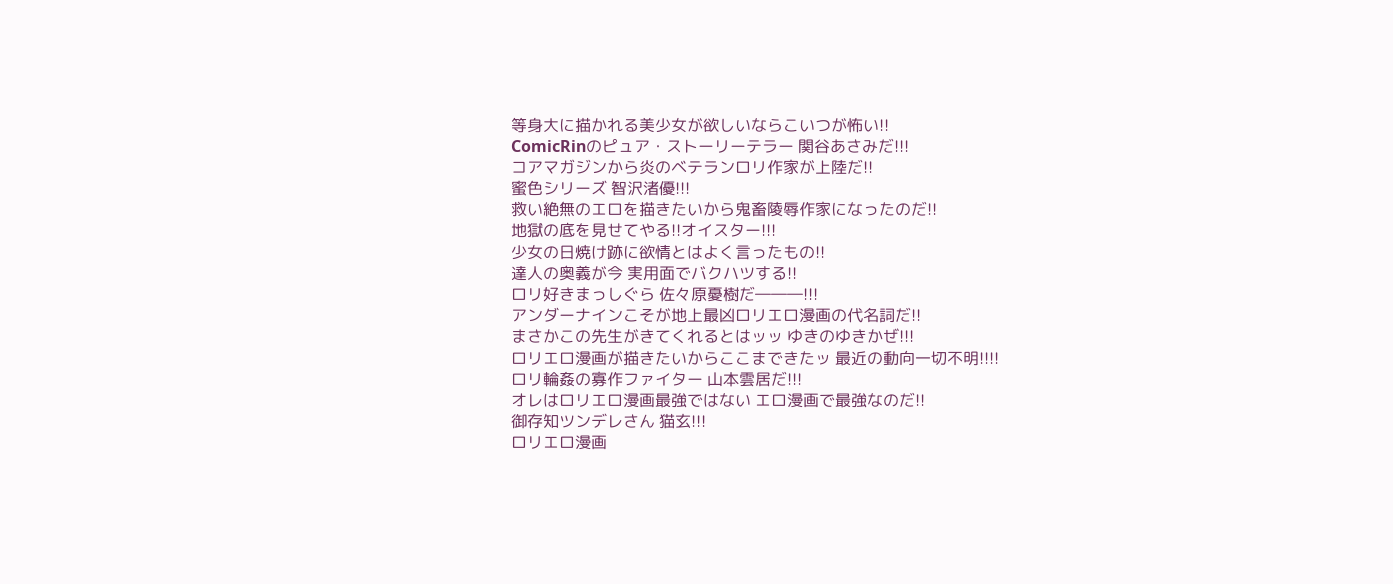等身大に描かれる美少女が欲しいならこいつが怖い!!
ComicRinのピュア・ストーリーテラー 関谷あさみだ!!!
コアマガジンから炎のベテランロリ作家が上陸だ!!
蜜色シリーズ 智沢渚優!!!
救い絶無のエロを描きたいから鬼畜陵辱作家になったのだ!!
地獄の底を見せてやる!!オイスター!!!
少女の日焼け跡に欲情とはよく言ったもの!!
達人の奥義が今 実用面でバクハツする!!
ロリ好きまっしぐら 佐々原憂樹だ―――!!!
アンダーナインこそが地上最凶ロリエロ漫画の代名詞だ!!
まさかこの先生がきてくれるとはッッ ゆきのゆきかぜ!!!
ロリエロ漫画が描きたいからここまできたッ 最近の動向一切不明!!!!
ロリ輪姦の寡作ファイター 山本雲居だ!!!
オレはロリエロ漫画最強ではない エロ漫画で最強なのだ!!
御存知ツンデレさん 猫玄!!!
ロリエロ漫画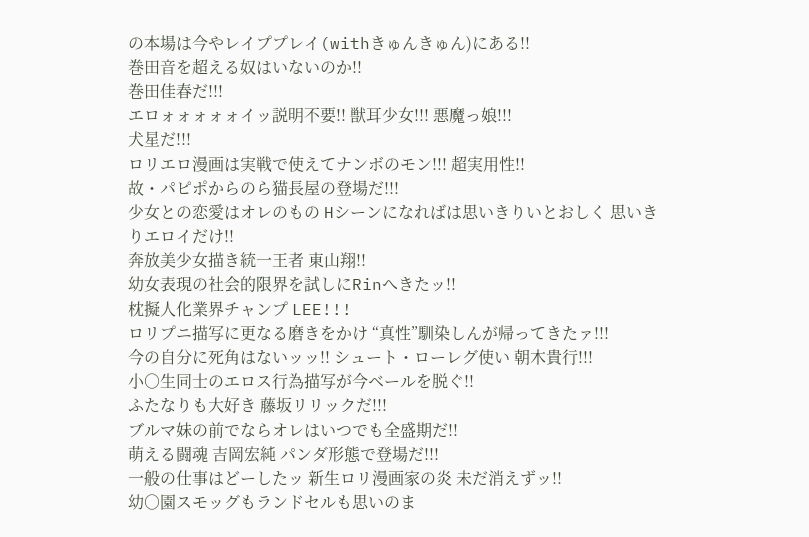の本場は今やレイププレイ(withきゅんきゅん)にある!!
巻田音を超える奴はいないのか!!
巻田佳春だ!!!
エロォォォォォイッ説明不要!! 獣耳少女!!! 悪魔っ娘!!!
犬星だ!!!
ロリエロ漫画は実戦で使えてナンボのモン!!! 超実用性!!
故・パピポからのら猫長屋の登場だ!!!
少女との恋愛はオレのもの Hシーンになればは思いきりいとおしく 思いきりエロイだけ!!
奔放美少女描き統一王者 東山翔!!
幼女表現の社会的限界を試しにRinへきたッ!!
枕擬人化業界チャンプ LEE!!!
ロリプニ描写に更なる磨きをかけ “真性”馴染しんが帰ってきたァ!!!
今の自分に死角はないッッ!! シュート・ローレグ使い 朝木貴行!!!
小○生同士のエロス行為描写が今ベールを脱ぐ!!
ふたなりも大好き 藤坂リリックだ!!!
ブルマ妹の前でならオレはいつでも全盛期だ!!
萌える闘魂 吉岡宏純 パンダ形態で登場だ!!!
一般の仕事はどーしたッ 新生ロリ漫画家の炎 未だ消えずッ!!
幼○園スモッグもランドセルも思いのま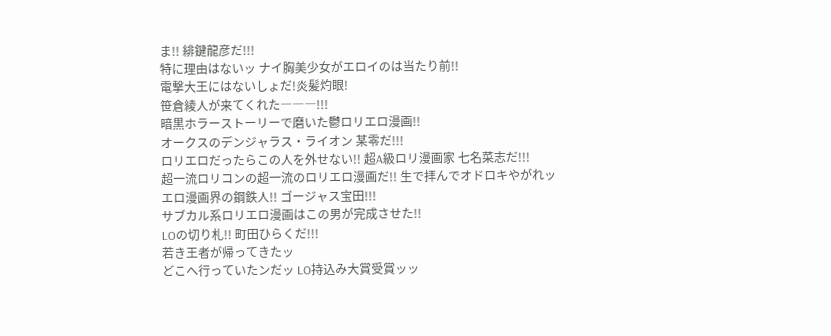ま!! 緋鍵龍彦だ!!!
特に理由はないッ ナイ胸美少女がエロイのは当たり前!!
電撃大王にはないしょだ!炎髪灼眼!
笹倉綾人が来てくれた―――!!!
暗黒ホラーストーリーで磨いた鬱ロリエロ漫画!!
オークスのデンジャラス・ライオン 某零だ!!!
ロリエロだったらこの人を外せない!! 超A級ロリ漫画家 七名菜志だ!!!
超一流ロリコンの超一流のロリエロ漫画だ!! 生で拝んでオドロキやがれッ
エロ漫画界の鋼鉄人!! ゴージャス宝田!!!
サブカル系ロリエロ漫画はこの男が完成させた!!
LOの切り札!! 町田ひらくだ!!!
若き王者が帰ってきたッ
どこへ行っていたンだッ LO持込み大賞受賞ッッ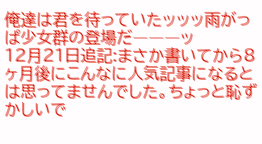俺達は君を待っていたッッッ雨がっぱ少女群の登場だ―――ッ
12月21日追記:まさか書いてから8ヶ月後にこんなに人気記事になるとは思ってませんでした。ちょっと恥ずかしいで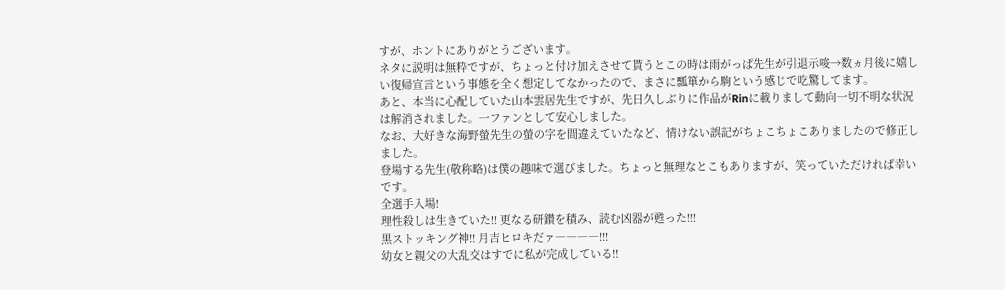すが、ホントにありがとうございます。
ネタに説明は無粋ですが、ちょっと付け加えさせて貰うとこの時は雨がっぱ先生が引退示唆→数ヵ月後に嬉しい復帰宣言という事態を全く想定してなかったので、まさに瓢箪から駒という感じで吃驚してます。
あと、本当に心配していた山本雲居先生ですが、先日久しぶりに作品がRinに載りまして動向一切不明な状況は解消されました。一ファンとして安心しました。
なお、大好きな海野螢先生の螢の字を間違えていたなど、情けない誤記がちょこちょこありましたので修正しました。
登場する先生(敬称略)は僕の趣味で選びました。ちょっと無理なとこもありますが、笑っていただければ幸いです。
全選手入場!
理性殺しは生きていた!! 更なる研鑚を積み、読む凶器が甦った!!!
黒ストッキング神!! 月吉ヒロキだァ――――!!!
幼女と親父の大乱交はすでに私が完成している!!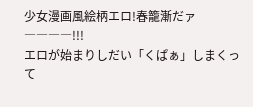少女漫画風絵柄エロ!春籠漸だァ――――!!!
エロが始まりしだい「くぱぁ」しまくって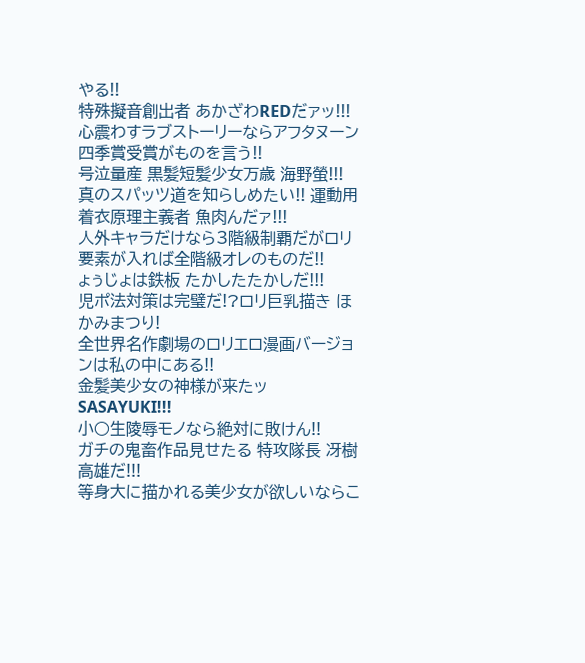やる!!
特殊擬音創出者 あかざわREDだァッ!!!
心震わすラブストーリーならアフタヌーン四季賞受賞がものを言う!!
号泣量産 黒髪短髪少女万歳 海野螢!!!
真のスパッツ道を知らしめたい!! 運動用着衣原理主義者 魚肉んだァ!!!
人外キャラだけなら3階級制覇だがロリ要素が入れば全階級オレのものだ!!
ょぅじょは鉄板 たかしたたかしだ!!!
児ポ法対策は完璧だ!?ロリ巨乳描き ほかみまつり!
全世界名作劇場のロリエロ漫画バージョンは私の中にある!!
金髪美少女の神様が来たッ SASAYUKI!!!
小○生陵辱モノなら絶対に敗けん!!
ガチの鬼畜作品見せたる 特攻隊長 冴樹高雄だ!!!
等身大に描かれる美少女が欲しいならこ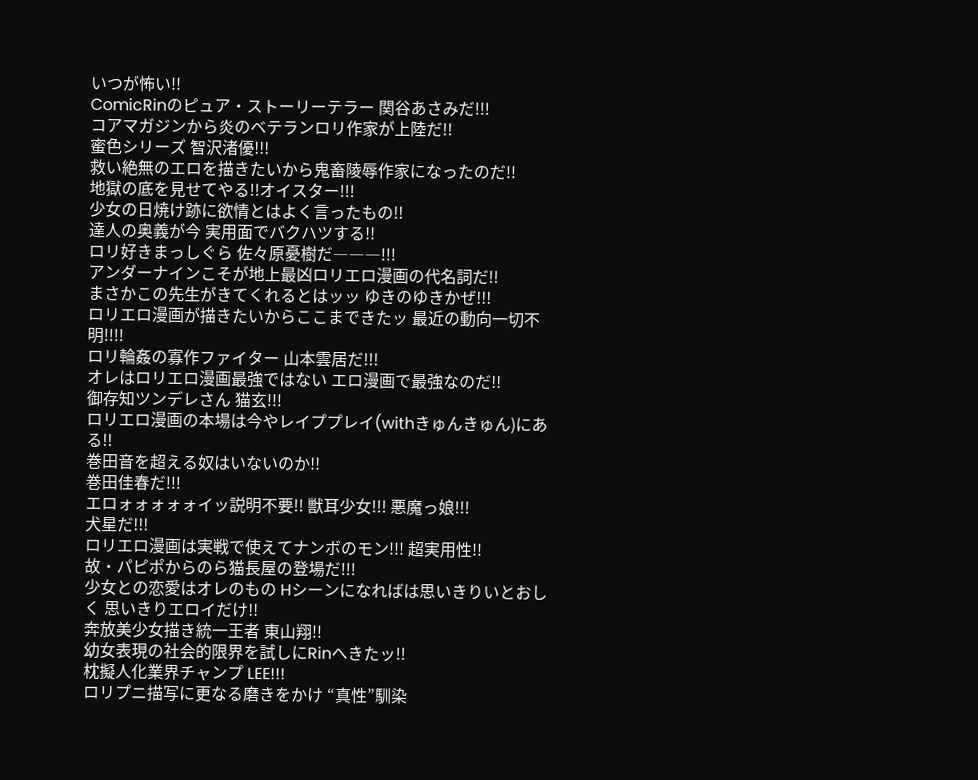いつが怖い!!
ComicRinのピュア・ストーリーテラー 関谷あさみだ!!!
コアマガジンから炎のベテランロリ作家が上陸だ!!
蜜色シリーズ 智沢渚優!!!
救い絶無のエロを描きたいから鬼畜陵辱作家になったのだ!!
地獄の底を見せてやる!!オイスター!!!
少女の日焼け跡に欲情とはよく言ったもの!!
達人の奥義が今 実用面でバクハツする!!
ロリ好きまっしぐら 佐々原憂樹だ―――!!!
アンダーナインこそが地上最凶ロリエロ漫画の代名詞だ!!
まさかこの先生がきてくれるとはッッ ゆきのゆきかぜ!!!
ロリエロ漫画が描きたいからここまできたッ 最近の動向一切不明!!!!
ロリ輪姦の寡作ファイター 山本雲居だ!!!
オレはロリエロ漫画最強ではない エロ漫画で最強なのだ!!
御存知ツンデレさん 猫玄!!!
ロリエロ漫画の本場は今やレイププレイ(withきゅんきゅん)にある!!
巻田音を超える奴はいないのか!!
巻田佳春だ!!!
エロォォォォォイッ説明不要!! 獣耳少女!!! 悪魔っ娘!!!
犬星だ!!!
ロリエロ漫画は実戦で使えてナンボのモン!!! 超実用性!!
故・パピポからのら猫長屋の登場だ!!!
少女との恋愛はオレのもの Hシーンになればは思いきりいとおしく 思いきりエロイだけ!!
奔放美少女描き統一王者 東山翔!!
幼女表現の社会的限界を試しにRinへきたッ!!
枕擬人化業界チャンプ LEE!!!
ロリプニ描写に更なる磨きをかけ “真性”馴染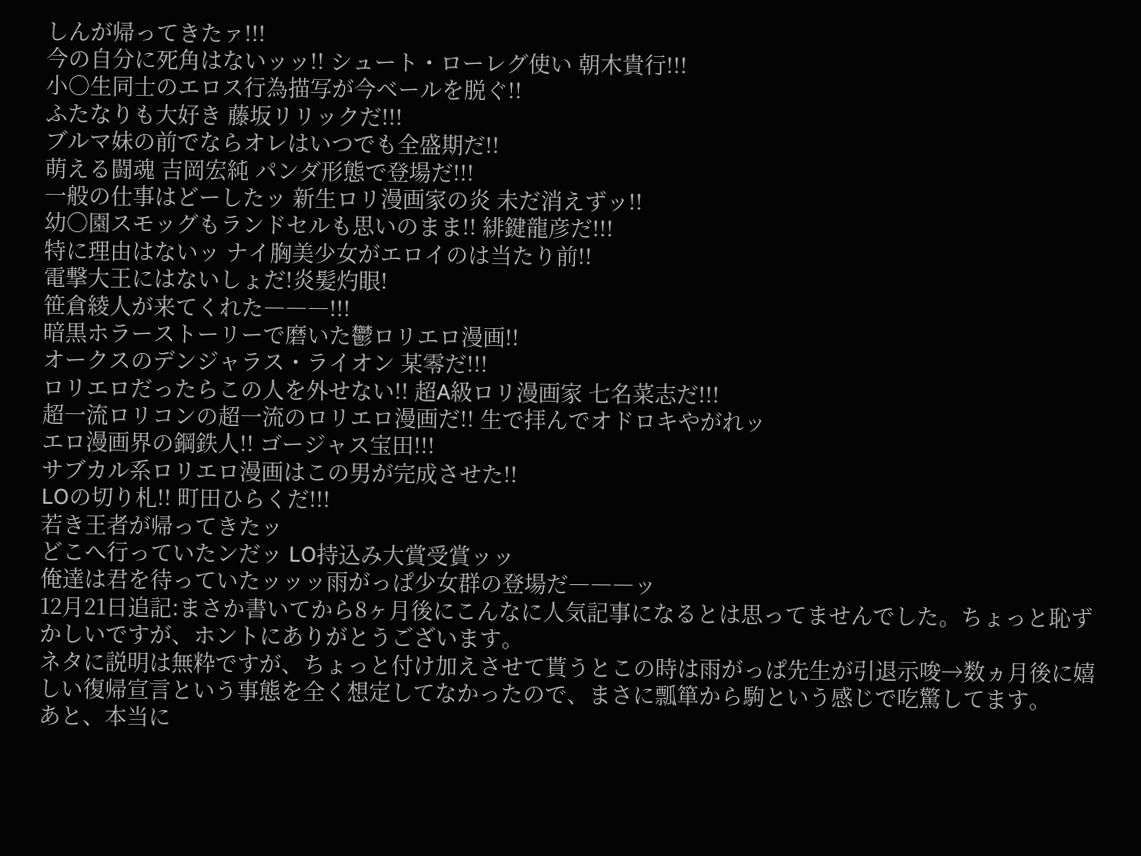しんが帰ってきたァ!!!
今の自分に死角はないッッ!! シュート・ローレグ使い 朝木貴行!!!
小○生同士のエロス行為描写が今ベールを脱ぐ!!
ふたなりも大好き 藤坂リリックだ!!!
ブルマ妹の前でならオレはいつでも全盛期だ!!
萌える闘魂 吉岡宏純 パンダ形態で登場だ!!!
一般の仕事はどーしたッ 新生ロリ漫画家の炎 未だ消えずッ!!
幼○園スモッグもランドセルも思いのまま!! 緋鍵龍彦だ!!!
特に理由はないッ ナイ胸美少女がエロイのは当たり前!!
電撃大王にはないしょだ!炎髪灼眼!
笹倉綾人が来てくれた―――!!!
暗黒ホラーストーリーで磨いた鬱ロリエロ漫画!!
オークスのデンジャラス・ライオン 某零だ!!!
ロリエロだったらこの人を外せない!! 超A級ロリ漫画家 七名菜志だ!!!
超一流ロリコンの超一流のロリエロ漫画だ!! 生で拝んでオドロキやがれッ
エロ漫画界の鋼鉄人!! ゴージャス宝田!!!
サブカル系ロリエロ漫画はこの男が完成させた!!
LOの切り札!! 町田ひらくだ!!!
若き王者が帰ってきたッ
どこへ行っていたンだッ LO持込み大賞受賞ッッ
俺達は君を待っていたッッッ雨がっぱ少女群の登場だ―――ッ
12月21日追記:まさか書いてから8ヶ月後にこんなに人気記事になるとは思ってませんでした。ちょっと恥ずかしいですが、ホントにありがとうございます。
ネタに説明は無粋ですが、ちょっと付け加えさせて貰うとこの時は雨がっぱ先生が引退示唆→数ヵ月後に嬉しい復帰宣言という事態を全く想定してなかったので、まさに瓢箪から駒という感じで吃驚してます。
あと、本当に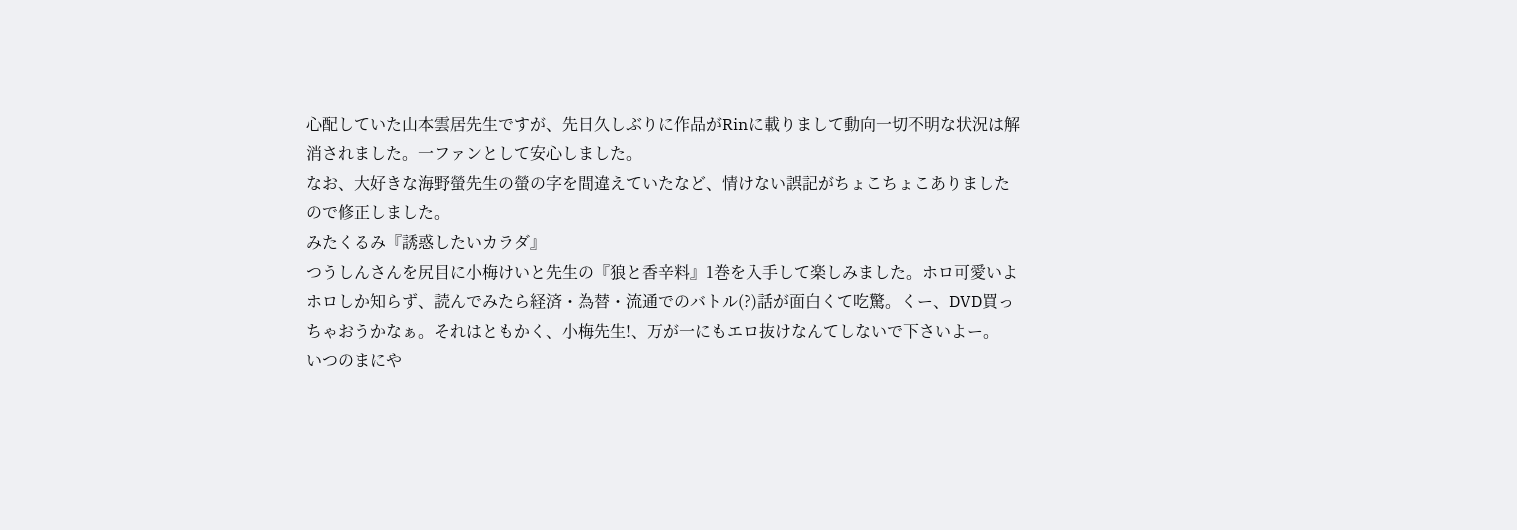心配していた山本雲居先生ですが、先日久しぶりに作品がRinに載りまして動向一切不明な状況は解消されました。一ファンとして安心しました。
なお、大好きな海野螢先生の螢の字を間違えていたなど、情けない誤記がちょこちょこありましたので修正しました。
みたくるみ『誘惑したいカラダ』
つうしんさんを尻目に小梅けいと先生の『狼と香辛料』1巻を入手して楽しみました。ホロ可愛いよホロしか知らず、読んでみたら経済・為替・流通でのバトル(?)話が面白くて吃驚。くー、DVD買っちゃおうかなぁ。それはともかく、小梅先生!、万が一にもエロ抜けなんてしないで下さいよー。
いつのまにや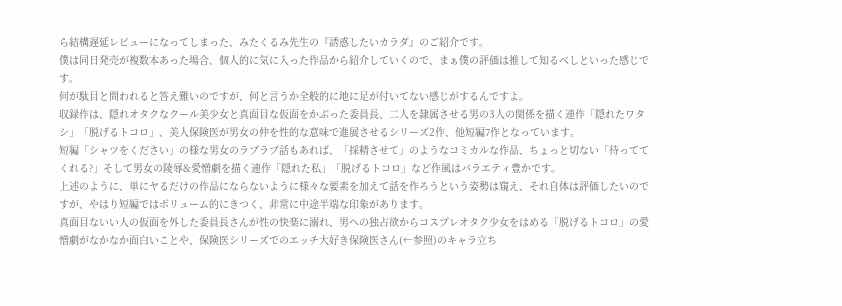ら結構遅延レビューになってしまった、みたくるみ先生の『誘惑したいカラダ』のご紹介です。
僕は同日発売が複数本あった場合、個人的に気に入った作品から紹介していくので、まぁ僕の評価は推して知るべしといった感じです。
何が駄目と問われると答え難いのですが、何と言うか全般的に地に足が付いてない感じがするんですよ。
収録作は、隠れオタクなクール美少女と真面目な仮面をかぶった委員長、二人を隷属させる男の3人の関係を描く連作「隠れたワタシ」「脱げるトコロ」、美人保険医が男女の仲を性的な意味で進展させるシリーズ2作、他短編7作となっています。
短編「シャツをください」の様な男女のラブラブ話もあれば、「採精させて」のようなコミカルな作品、ちょっと切ない「待っててくれる?」そして男女の陵辱&愛憎劇を描く連作「隠れた私」「脱げるトコロ」など作風はバラエティ豊かです。
上述のように、単にヤるだけの作品にならないように様々な要素を加えて話を作ろうという姿勢は窺え、それ自体は評価したいのですが、やはり短編ではボリューム的にきつく、非常に中途半端な印象があります。
真面目ないい人の仮面を外した委員長さんが性の快楽に溺れ、男への独占欲からコスプレオタク少女をはめる「脱げるトコロ」の愛憎劇がなかなか面白いことや、保険医シリーズでのエッチ大好き保険医さん(←参照)のキャラ立ち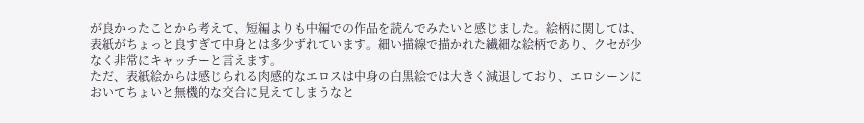が良かったことから考えて、短編よりも中編での作品を読んでみたいと感じました。絵柄に関しては、表紙がちょっと良すぎて中身とは多少ずれています。細い描線で描かれた繊細な絵柄であり、クセが少なく非常にキャッチーと言えます。
ただ、表紙絵からは感じられる肉感的なエロスは中身の白黒絵では大きく減退しており、エロシーンにおいてちょいと無機的な交合に見えてしまうなと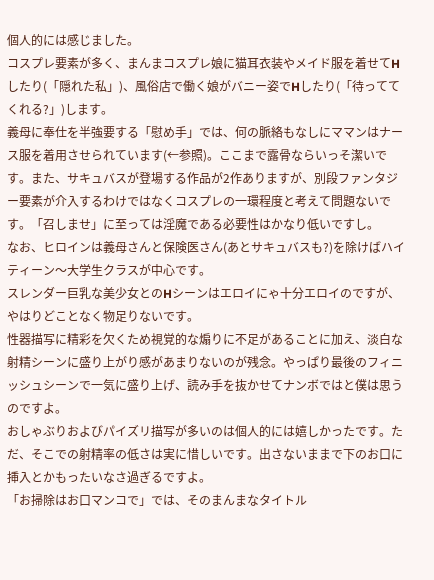個人的には感じました。
コスプレ要素が多く、まんまコスプレ娘に猫耳衣装やメイド服を着せてHしたり(「隠れた私」)、風俗店で働く娘がバニー姿でHしたり(「待っててくれる?」)します。
義母に奉仕を半強要する「慰め手」では、何の脈絡もなしにママンはナース服を着用させられています(←参照)。ここまで露骨ならいっそ潔いです。また、サキュバスが登場する作品が2作ありますが、別段ファンタジー要素が介入するわけではなくコスプレの一環程度と考えて問題ないです。「召しませ」に至っては淫魔である必要性はかなり低いですし。
なお、ヒロインは義母さんと保険医さん(あとサキュバスも?)を除けばハイティーン〜大学生クラスが中心です。
スレンダー巨乳な美少女とのHシーンはエロイにゃ十分エロイのですが、やはりどことなく物足りないです。
性器描写に精彩を欠くため視覚的な煽りに不足があることに加え、淡白な射精シーンに盛り上がり感があまりないのが残念。やっぱり最後のフィニッシュシーンで一気に盛り上げ、読み手を抜かせてナンボではと僕は思うのですよ。
おしゃぶりおよびパイズリ描写が多いのは個人的には嬉しかったです。ただ、そこでの射精率の低さは実に惜しいです。出さないままで下のお口に挿入とかもったいなさ過ぎるですよ。
「お掃除はお口マンコで」では、そのまんまなタイトル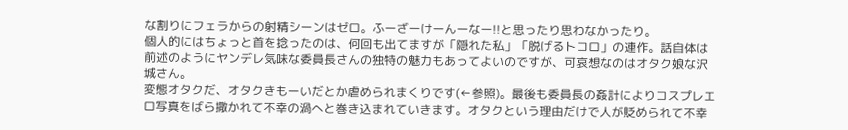な割りにフェラからの射精シーンはゼロ。ふーざーけーんーなー!!と思ったり思わなかったり。
個人的にはちょっと首を捻ったのは、何回も出てますが「隠れた私」「脱げるトコロ」の連作。話自体は前述のようにヤンデレ気味な委員長さんの独特の魅力もあってよいのですが、可哀想なのはオタク娘な沢城さん。
変態オタクだ、オタクきもーいだとか虐められまくりです(←参照)。最後も委員長の姦計によりコスプレエロ写真をばら撒かれて不幸の渦へと巻き込まれていきます。オタクという理由だけで人が貶められて不幸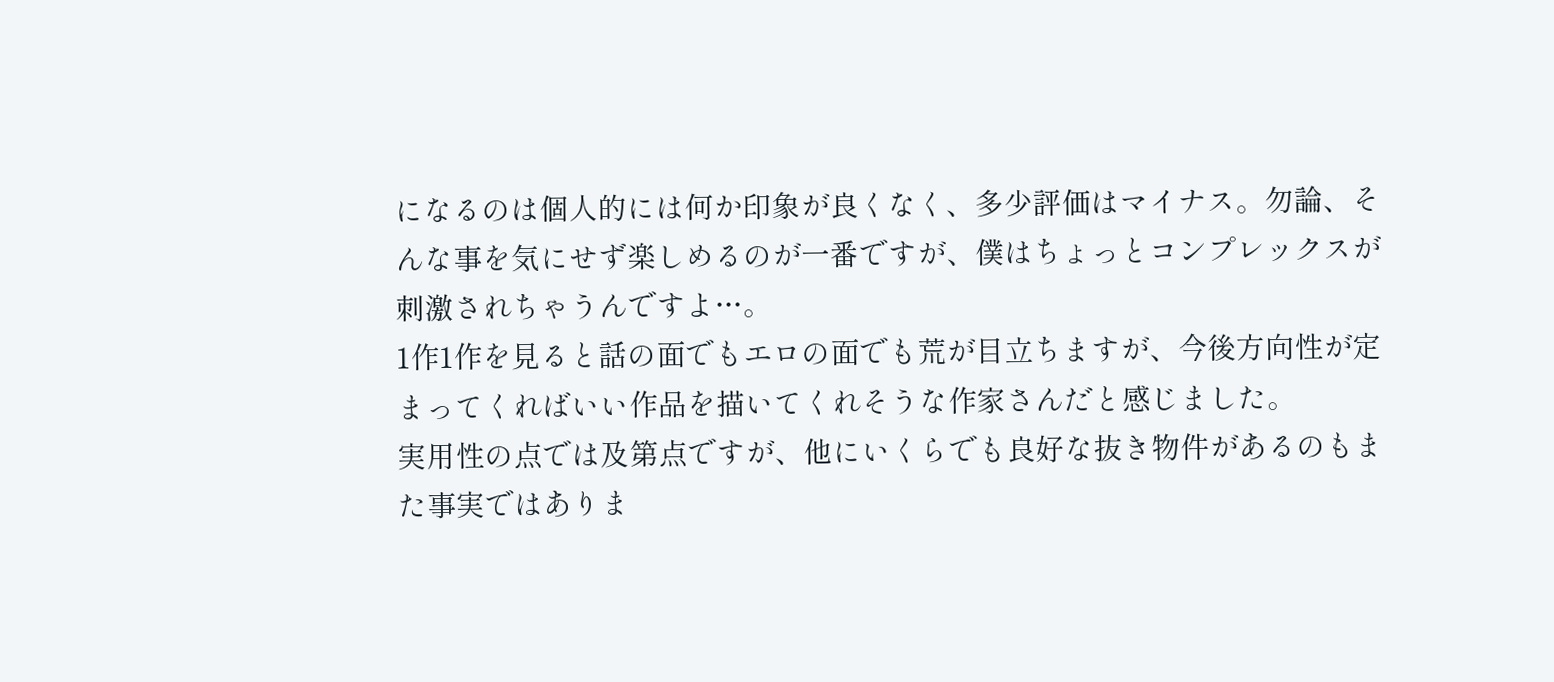になるのは個人的には何か印象が良くなく、多少評価はマイナス。勿論、そんな事を気にせず楽しめるのが一番ですが、僕はちょっとコンプレックスが刺激されちゃうんですよ…。
1作1作を見ると話の面でもエロの面でも荒が目立ちますが、今後方向性が定まってくればいい作品を描いてくれそうな作家さんだと感じました。
実用性の点では及第点ですが、他にいくらでも良好な抜き物件があるのもまた事実ではありま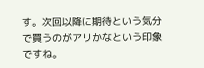す。次回以降に期待という気分で買うのがアリかなという印象ですね。